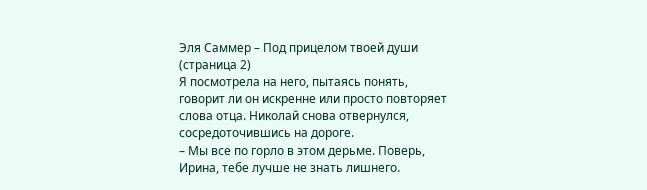Эля Саммер – Под прицелом твоей души (страница 2)
Я посмотрела на него, пытаясь понять, говорит ли он искренне или просто повторяет слова отца. Николай снова отвернулся, сосредоточившись на дороге.
– Мы все по горло в этом дерьме. Поверь, Ирина, тебе лучше не знать лишнего.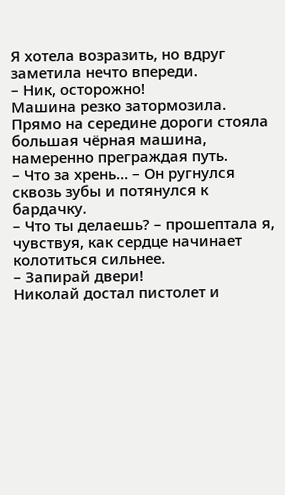Я хотела возразить, но вдруг заметила нечто впереди.
– Ник, осторожно!
Машина резко затормозила. Прямо на середине дороги стояла большая чёрная машина, намеренно преграждая путь.
– Что за хрень… – Он ругнулся сквозь зубы и потянулся к бардачку.
– Что ты делаешь? – прошептала я, чувствуя, как сердце начинает колотиться сильнее.
– Запирай двери!
Николай достал пистолет и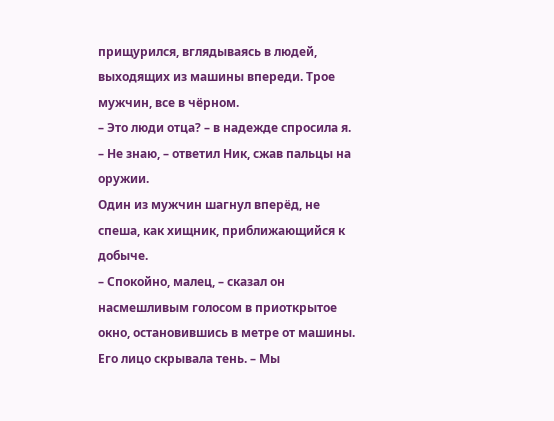прищурился, вглядываясь в людей, выходящих из машины впереди. Трое мужчин, все в чёрном.
– Это люди отца? – в надежде спросила я.
– Не знаю, – ответил Ник, сжав пальцы на оружии.
Один из мужчин шагнул вперёд, не спеша, как хищник, приближающийся к добыче.
– Спокойно, малец, – сказал он насмешливым голосом в приоткрытое окно, остановившись в метре от машины. Его лицо скрывала тень. – Мы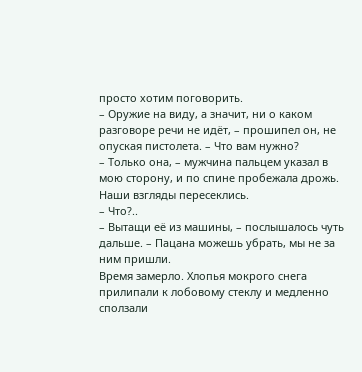просто хотим поговорить.
– Оружие на виду, а значит, ни о каком разговоре речи не идёт, – прошипел он, не опуская пистолета. – Что вам нужно?
– Только она, – мужчина пальцем указал в мою сторону, и по спине пробежала дрожь. Наши взгляды пересеклись.
– Что?..
– Вытащи её из машины, – послышалось чуть дальше. – Пацана можешь убрать, мы не за ним пришли.
Время замерло. Хлопья мокрого снега прилипали к лобовому стеклу и медленно сползали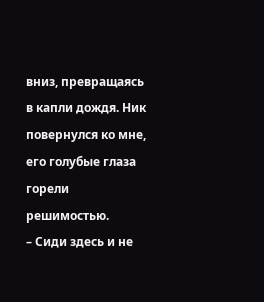вниз, превращаясь в капли дождя. Ник повернулся ко мне, его голубые глаза горели решимостью.
– Сиди здесь и не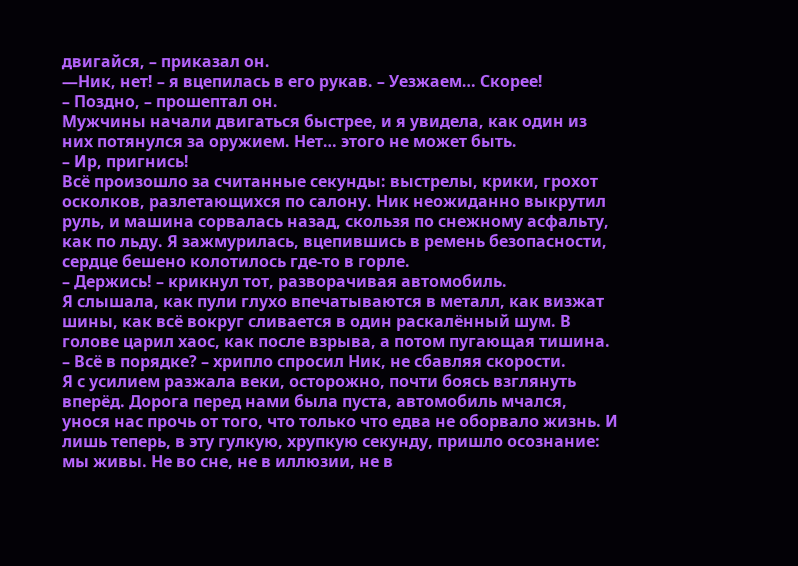двигайся, – приказал он.
—Ник, нет! – я вцепилась в его рукав. – Уезжаем… Скорее!
– Поздно, – прошептал он.
Мужчины начали двигаться быстрее, и я увидела, как один из них потянулся за оружием. Нет… этого не может быть.
– Ир, пригнись!
Всё произошло за считанные секунды: выстрелы, крики, грохот осколков, разлетающихся по салону. Ник неожиданно выкрутил руль, и машина сорвалась назад, скользя по снежному асфальту, как по льду. Я зажмурилась, вцепившись в ремень безопасности, сердце бешено колотилось где-то в горле.
– Держись! – крикнул тот, разворачивая автомобиль.
Я слышала, как пули глухо впечатываются в металл, как визжат шины, как всё вокруг сливается в один раскалённый шум. В голове царил хаос, как после взрыва, а потом пугающая тишина.
– Всё в порядке? – хрипло спросил Ник, не сбавляя скорости.
Я с усилием разжала веки, осторожно, почти боясь взглянуть вперёд. Дорога перед нами была пуста, автомобиль мчался, унося нас прочь от того, что только что едва не оборвало жизнь. И лишь теперь, в эту гулкую, хрупкую секунду, пришло осознание: мы живы. Не во сне, не в иллюзии, не в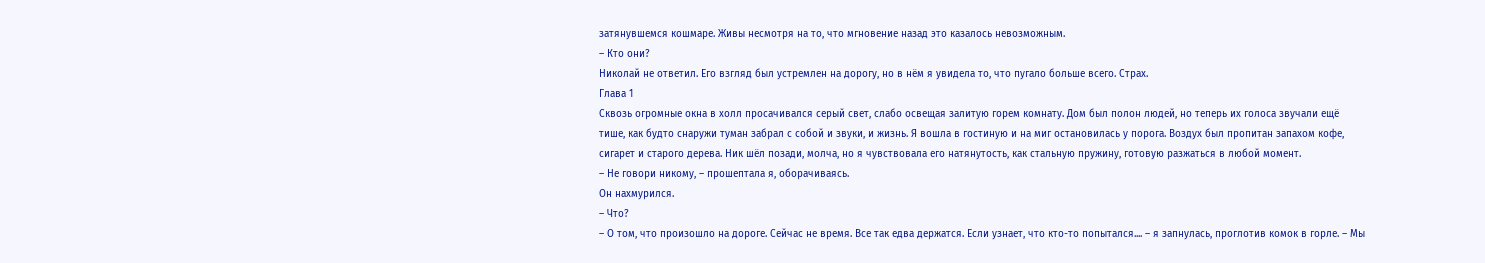затянувшемся кошмаре. Живы несмотря на то, что мгновение назад это казалось невозможным.
– Кто они?
Николай не ответил. Его взгляд был устремлен на дорогу, но в нём я увидела то, что пугало больше всего. Страх.
Глава 1
Сквозь огромные окна в холл просачивался серый свет, слабо освещая залитую горем комнату. Дом был полон людей, но теперь их голоса звучали ещё тише, как будто снаружи туман забрал с собой и звуки, и жизнь. Я вошла в гостиную и на миг остановилась у порога. Воздух был пропитан запахом кофе, сигарет и старого дерева. Ник шёл позади, молча, но я чувствовала его натянутость, как стальную пружину, готовую разжаться в любой момент.
– Не говори никому, – прошептала я, оборачиваясь.
Он нахмурился.
– Что?
– О том, что произошло на дороге. Сейчас не время. Все так едва держатся. Если узнает, что кто-то попытался.... – я запнулась, проглотив комок в горле. – Мы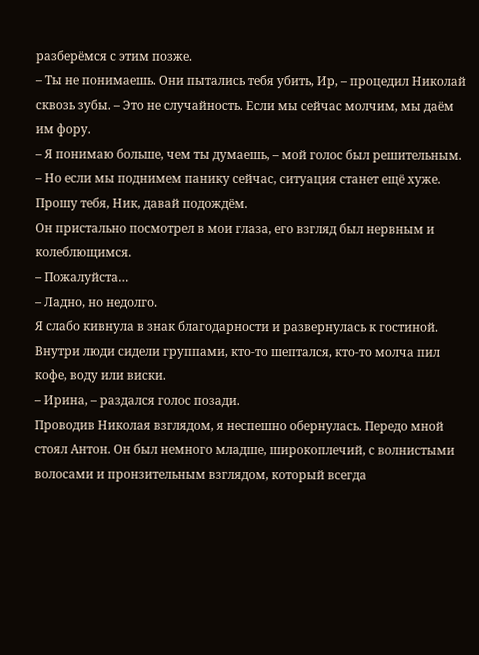разберёмся с этим позже.
– Ты не понимаешь. Они пытались тебя убить, Ир, – процедил Николай сквозь зубы. – Это не случайность. Если мы сейчас молчим, мы даём им фору.
– Я понимаю больше, чем ты думаешь, – мой голос был решительным. – Но если мы поднимем панику сейчас, ситуация станет ещё хуже. Прошу тебя, Ник, давай подождём.
Он пристально посмотрел в мои глаза, его взгляд был нервным и колеблющимся.
– Пожалуйста…
– Ладно, но недолго.
Я слабо кивнула в знак благодарности и развернулась к гостиной.
Внутри люди сидели группами, кто-то шептался, кто-то молча пил кофе, воду или виски.
– Ирина, – раздался голос позади.
Проводив Николая взглядом, я неспешно обернулась. Передо мной стоял Антон. Он был немного младше, широкоплечий, с волнистыми волосами и пронзительным взглядом, который всегда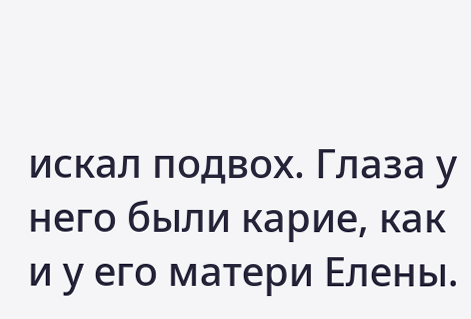искал подвох. Глаза у него были карие, как и у его матери Елены.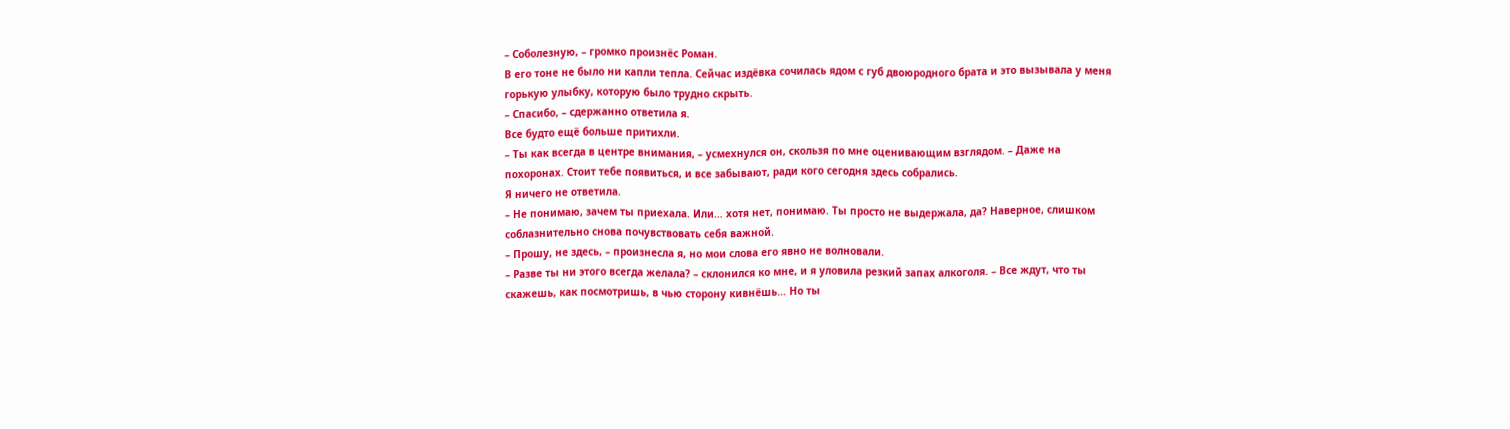– Соболезную, – громко произнёс Роман.
В его тоне не было ни капли тепла. Сейчас издёвка сочилась ядом с губ двоюродного брата и это вызывала у меня горькую улыбку, которую было трудно скрыть.
– Спасибо, – сдержанно ответила я.
Все будто ещё больше притихли.
– Ты как всегда в центре внимания, – усмехнулся он, скользя по мне оценивающим взглядом. – Даже на похоронах. Стоит тебе появиться, и все забывают, ради кого сегодня здесь собрались.
Я ничего не ответила.
– Не понимаю, зачем ты приехала. Или… хотя нет, понимаю. Ты просто не выдержала, да? Наверное, слишком соблазнительно снова почувствовать себя важной.
– Прошу, не здесь, – произнесла я, но мои слова его явно не волновали.
– Разве ты ни этого всегда желала? – склонился ко мне, и я уловила резкий запах алкоголя. – Все ждут, что ты скажешь, как посмотришь, в чью сторону кивнёшь… Но ты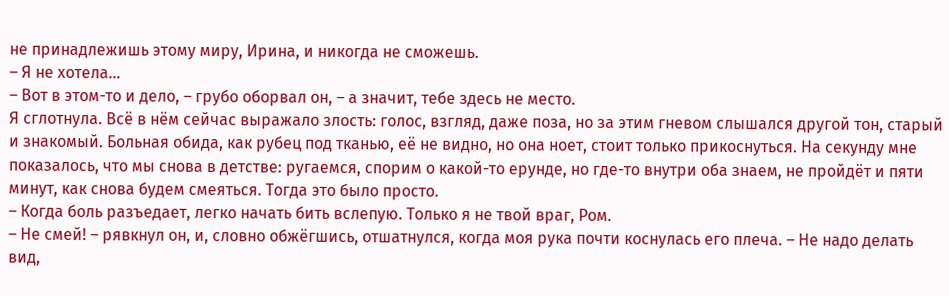не принадлежишь этому миру, Ирина, и никогда не сможешь.
– Я не хотела…
– Вот в этом-то и дело, – грубо оборвал он, – а значит, тебе здесь не место.
Я сглотнула. Всё в нём сейчас выражало злость: голос, взгляд, даже поза, но за этим гневом слышался другой тон, старый и знакомый. Больная обида, как рубец под тканью, её не видно, но она ноет, стоит только прикоснуться. На секунду мне показалось, что мы снова в детстве: ругаемся, спорим о какой-то ерунде, но где-то внутри оба знаем, не пройдёт и пяти минут, как снова будем смеяться. Тогда это было просто.
– Когда боль разъедает, легко начать бить вслепую. Только я не твой враг, Ром.
– Не смей! – рявкнул он, и, словно обжёгшись, отшатнулся, когда моя рука почти коснулась его плеча. – Не надо делать вид,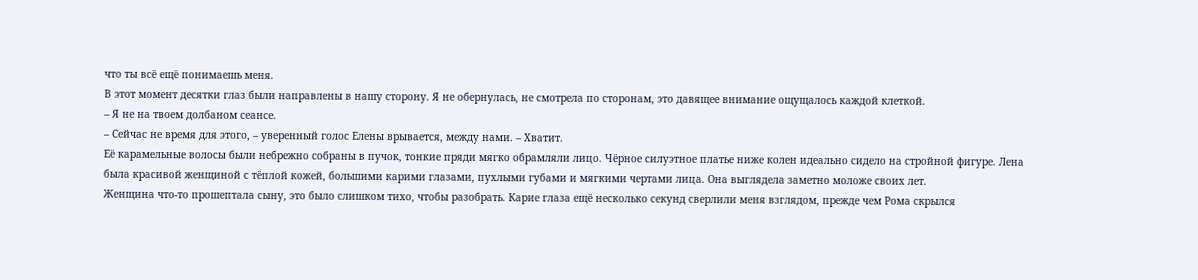что ты всё ещё понимаешь меня.
В этот момент десятки глаз были направлены в нашу сторону. Я не обернулась, не смотрела по сторонам, это давящее внимание ощущалось каждой клеткой.
– Я не на твоем долбаном сеансе.
– Сейчас не время для этого, – уверенный голос Елены врывается, между нами. – Хватит.
Её карамельные волосы были небрежно собраны в пучок, тонкие пряди мягко обрамляли лицо. Чёрное силуэтное платье ниже колен идеально сидело на стройной фигуре. Лена была красивой женщиной с тёплой кожей, большими карими глазами, пухлыми губами и мягкими чертами лица. Она выглядела заметно моложе своих лет.
Женщина что-то прошептала сыну, это было слишком тихо, чтобы разобрать. Карие глаза ещё несколько секунд сверлили меня взглядом, прежде чем Рома скрылся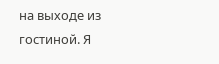на выходе из гостиной. Я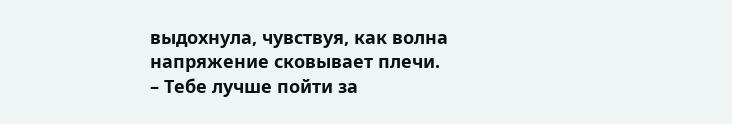выдохнула, чувствуя, как волна напряжение сковывает плечи.
– Тебе лучше пойти за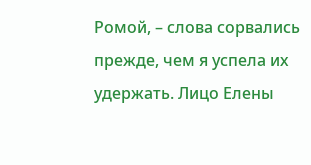Ромой, – слова сорвались прежде, чем я успела их удержать. Лицо Елены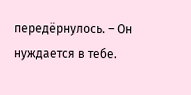передёрнулось. – Он нуждается в тебе.